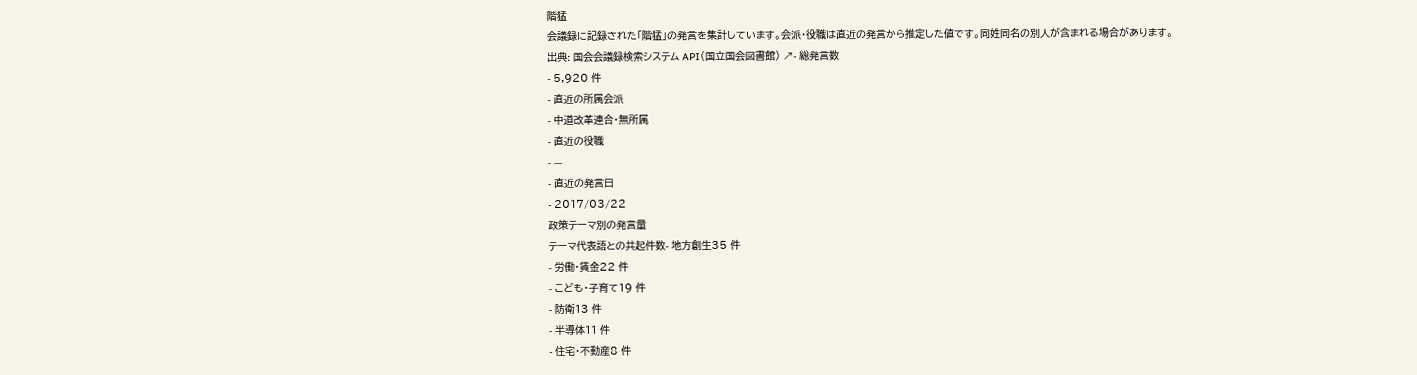階猛
会議録に記録された「階猛」の発言を集計しています。会派・役職は直近の発言から推定した値です。同姓同名の別人が含まれる場合があります。
出典: 国会会議録検索システム API(国立国会図書館) ↗- 総発言数
- 5,920 件
- 直近の所属会派
- 中道改革連合・無所属
- 直近の役職
- —
- 直近の発言日
- 2017/03/22
政策テーマ別の発言量
テーマ代表語との共起件数- 地方創生35 件
- 労働・賃金22 件
- こども・子育て19 件
- 防衛13 件
- 半導体11 件
- 住宅・不動産8 件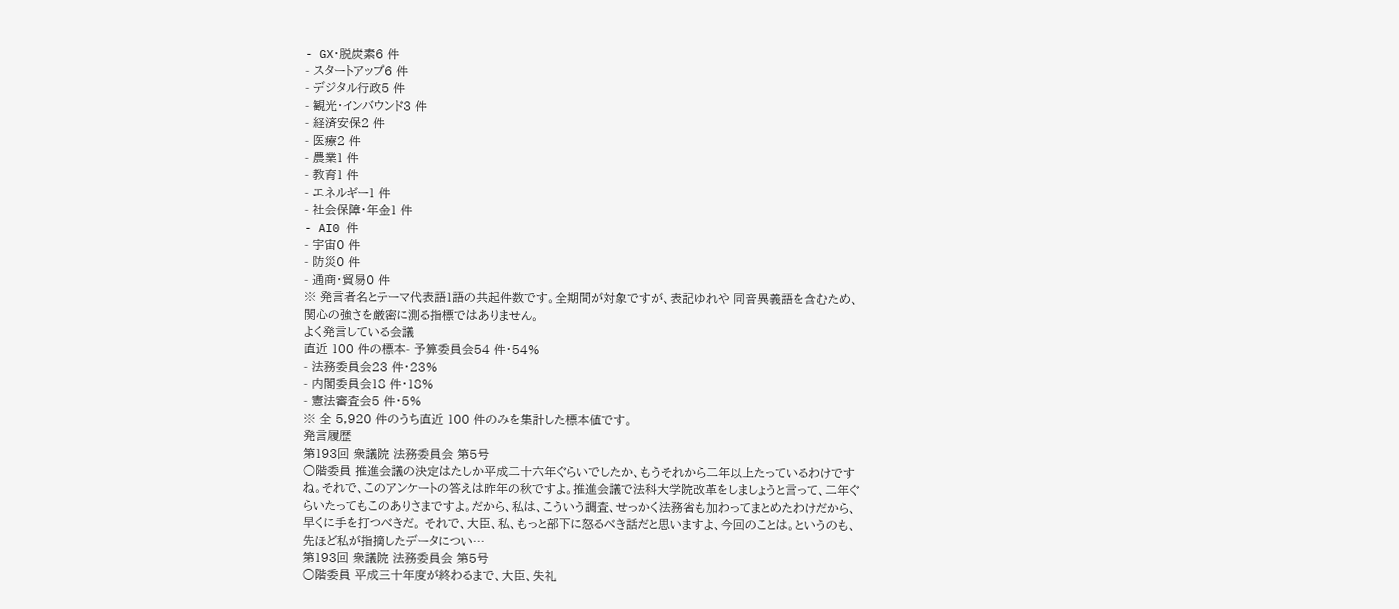- GX・脱炭素6 件
- スタートアップ6 件
- デジタル行政5 件
- 観光・インバウンド3 件
- 経済安保2 件
- 医療2 件
- 農業1 件
- 教育1 件
- エネルギー1 件
- 社会保障・年金1 件
- AI0 件
- 宇宙0 件
- 防災0 件
- 通商・貿易0 件
※ 発言者名とテーマ代表語1語の共起件数です。全期間が対象ですが、表記ゆれや 同音異義語を含むため、関心の強さを厳密に測る指標ではありません。
よく発言している会議
直近 100 件の標本- 予算委員会54 件・54%
- 法務委員会23 件・23%
- 内閣委員会18 件・18%
- 憲法審査会5 件・5%
※ 全 5,920 件のうち直近 100 件のみを集計した標本値です。
発言履歴
第193回 衆議院 法務委員会 第5号
○階委員 推進会議の決定はたしか平成二十六年ぐらいでしたか、もうそれから二年以上たっているわけですね。それで、このアンケートの答えは昨年の秋ですよ。推進会議で法科大学院改革をしましょうと言って、二年ぐらいたってもこのありさまですよ。だから、私は、こういう調査、せっかく法務省も加わってまとめたわけだから、早くに手を打つべきだ。 それで、大臣、私、もっと部下に怒るべき話だと思いますよ、今回のことは。というのも、先ほど私が指摘したデータについ…
第193回 衆議院 法務委員会 第5号
○階委員 平成三十年度が終わるまで、大臣、失礼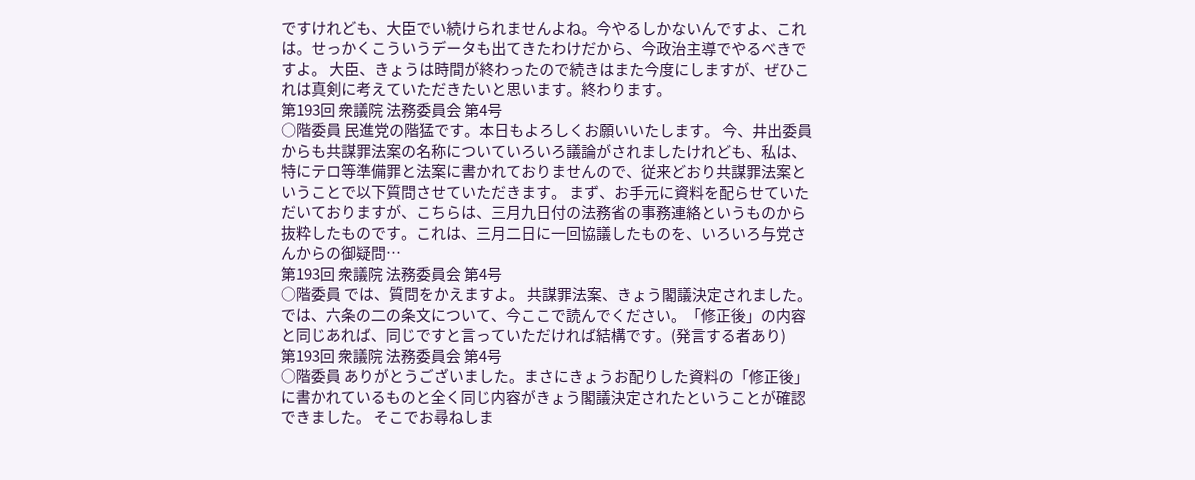ですけれども、大臣でい続けられませんよね。今やるしかないんですよ、これは。せっかくこういうデータも出てきたわけだから、今政治主導でやるべきですよ。 大臣、きょうは時間が終わったので続きはまた今度にしますが、ぜひこれは真剣に考えていただきたいと思います。終わります。
第193回 衆議院 法務委員会 第4号
○階委員 民進党の階猛です。本日もよろしくお願いいたします。 今、井出委員からも共謀罪法案の名称についていろいろ議論がされましたけれども、私は、特にテロ等準備罪と法案に書かれておりませんので、従来どおり共謀罪法案ということで以下質問させていただきます。 まず、お手元に資料を配らせていただいておりますが、こちらは、三月九日付の法務省の事務連絡というものから抜粋したものです。これは、三月二日に一回協議したものを、いろいろ与党さんからの御疑問…
第193回 衆議院 法務委員会 第4号
○階委員 では、質問をかえますよ。 共謀罪法案、きょう閣議決定されました。では、六条の二の条文について、今ここで読んでください。「修正後」の内容と同じあれば、同じですと言っていただければ結構です。(発言する者あり)
第193回 衆議院 法務委員会 第4号
○階委員 ありがとうございました。まさにきょうお配りした資料の「修正後」に書かれているものと全く同じ内容がきょう閣議決定されたということが確認できました。 そこでお尋ねしま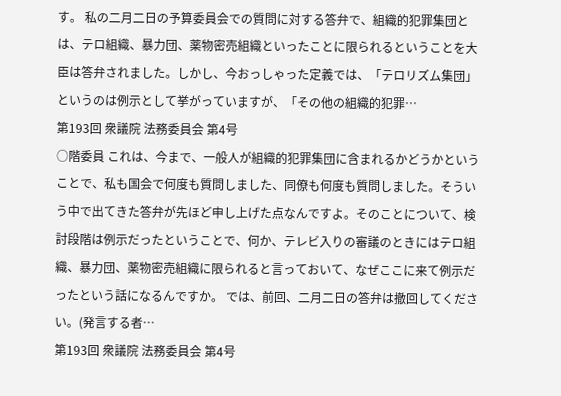す。 私の二月二日の予算委員会での質問に対する答弁で、組織的犯罪集団とは、テロ組織、暴力団、薬物密売組織といったことに限られるということを大臣は答弁されました。しかし、今おっしゃった定義では、「テロリズム集団」というのは例示として挙がっていますが、「その他の組織的犯罪…
第193回 衆議院 法務委員会 第4号
○階委員 これは、今まで、一般人が組織的犯罪集団に含まれるかどうかということで、私も国会で何度も質問しました、同僚も何度も質問しました。そういう中で出てきた答弁が先ほど申し上げた点なんですよ。そのことについて、検討段階は例示だったということで、何か、テレビ入りの審議のときにはテロ組織、暴力団、薬物密売組織に限られると言っておいて、なぜここに来て例示だったという話になるんですか。 では、前回、二月二日の答弁は撤回してください。(発言する者…
第193回 衆議院 法務委員会 第4号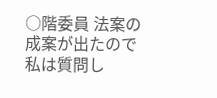○階委員 法案の成案が出たので私は質問し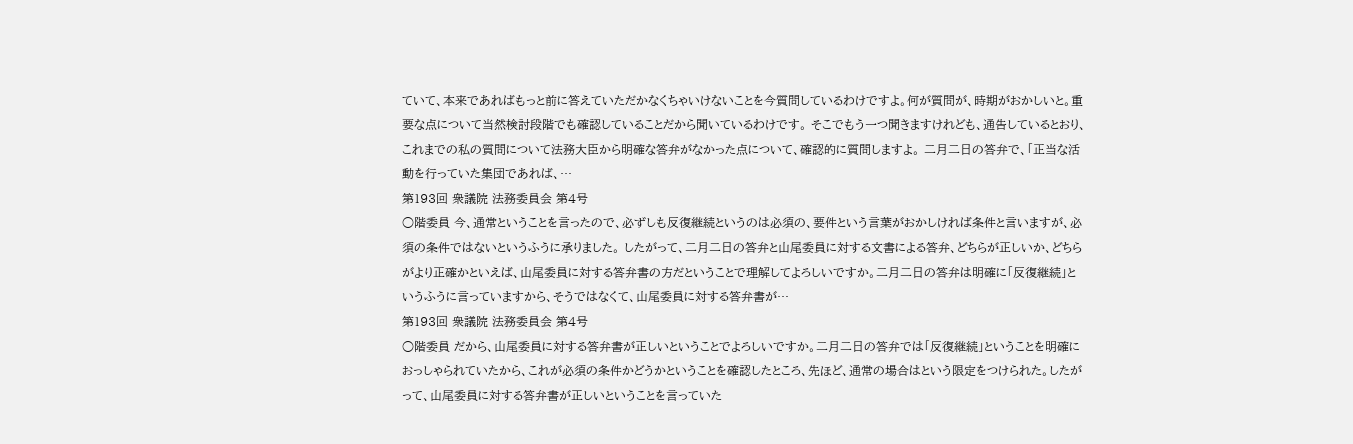ていて、本来であればもっと前に答えていただかなくちゃいけないことを今質問しているわけですよ。何が質問が、時期がおかしいと。重要な点について当然検討段階でも確認していることだから聞いているわけです。 そこでもう一つ聞きますけれども、通告しているとおり、これまでの私の質問について法務大臣から明確な答弁がなかった点について、確認的に質問しますよ。 二月二日の答弁で、「正当な活動を行っていた集団であれば、…
第193回 衆議院 法務委員会 第4号
○階委員 今、通常ということを言ったので、必ずしも反復継続というのは必須の、要件という言葉がおかしければ条件と言いますが、必須の条件ではないというふうに承りました。 したがって、二月二日の答弁と山尾委員に対する文書による答弁、どちらが正しいか、どちらがより正確かといえば、山尾委員に対する答弁書の方だということで理解してよろしいですか。二月二日の答弁は明確に「反復継続」というふうに言っていますから、そうではなくて、山尾委員に対する答弁書が…
第193回 衆議院 法務委員会 第4号
○階委員 だから、山尾委員に対する答弁書が正しいということでよろしいですか。二月二日の答弁では「反復継続」ということを明確におっしゃられていたから、これが必須の条件かどうかということを確認したところ、先ほど、通常の場合はという限定をつけられた。したがって、山尾委員に対する答弁書が正しいということを言っていた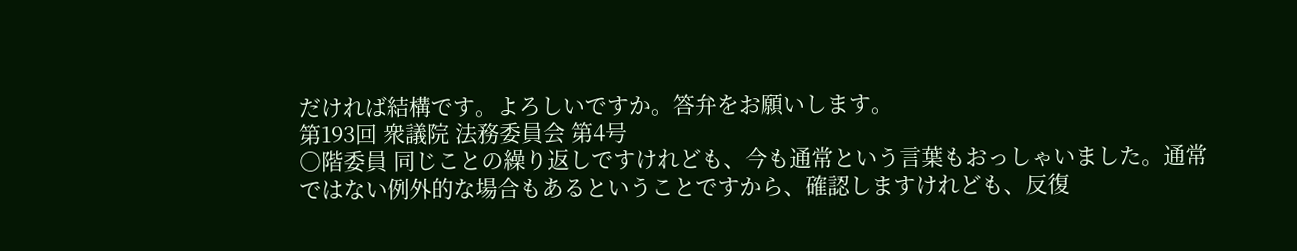だければ結構です。よろしいですか。答弁をお願いします。
第193回 衆議院 法務委員会 第4号
○階委員 同じことの繰り返しですけれども、今も通常という言葉もおっしゃいました。通常ではない例外的な場合もあるということですから、確認しますけれども、反復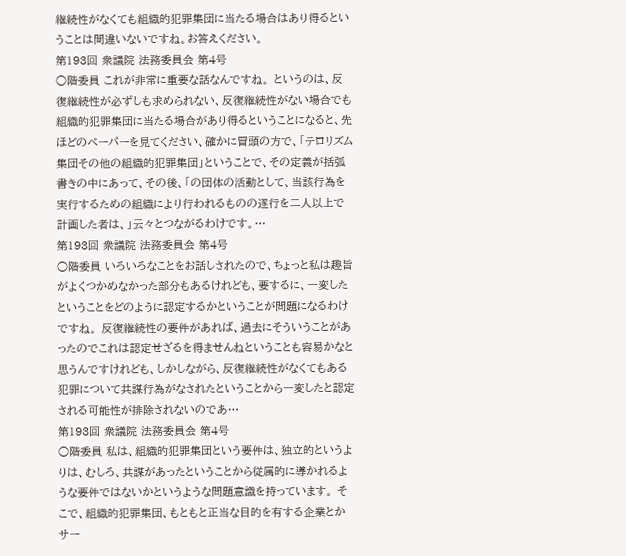継続性がなくても組織的犯罪集団に当たる場合はあり得るということは間違いないですね。お答えください。
第193回 衆議院 法務委員会 第4号
○階委員 これが非常に重要な話なんですね。 というのは、反復継続性が必ずしも求められない、反復継続性がない場合でも組織的犯罪集団に当たる場合があり得るということになると、先ほどのペーパーを見てください、確かに冒頭の方で、「テロリズム集団その他の組織的犯罪集団」ということで、その定義が括弧書きの中にあって、その後、「の団体の活動として、当該行為を実行するための組織により行われるものの遂行を二人以上で計画した者は、」云々とつながるわけです。…
第193回 衆議院 法務委員会 第4号
○階委員 いろいろなことをお話しされたので、ちょっと私は趣旨がよくつかめなかった部分もあるけれども、要するに、一変したということをどのように認定するかということが問題になるわけですね。 反復継続性の要件があれば、過去にそういうことがあったのでこれは認定せざるを得ませんねということも容易かなと思うんですけれども、しかしながら、反復継続性がなくてもある犯罪について共謀行為がなされたということから一変したと認定される可能性が排除されないのであ…
第193回 衆議院 法務委員会 第4号
○階委員 私は、組織的犯罪集団という要件は、独立的というよりは、むしろ、共謀があったということから従属的に導かれるような要件ではないかというような問題意識を持っています。 そこで、組織的犯罪集団、もともと正当な目的を有する企業とかサー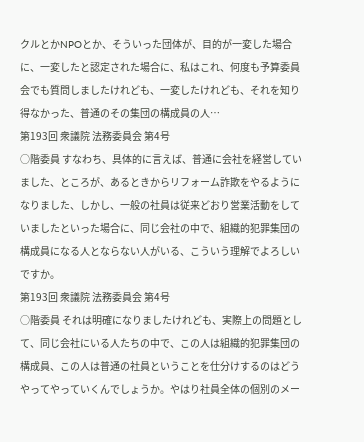クルとかNPOとか、そういった団体が、目的が一変した場合に、一変したと認定された場合に、私はこれ、何度も予算委員会でも質問しましたけれども、一変したけれども、それを知り得なかった、普通のその集団の構成員の人…
第193回 衆議院 法務委員会 第4号
○階委員 すなわち、具体的に言えば、普通に会社を経営していました、ところが、あるときからリフォーム詐欺をやるようになりました、しかし、一般の社員は従来どおり営業活動をしていましたといった場合に、同じ会社の中で、組織的犯罪集団の構成員になる人とならない人がいる、こういう理解でよろしいですか。
第193回 衆議院 法務委員会 第4号
○階委員 それは明確になりましたけれども、実際上の問題として、同じ会社にいる人たちの中で、この人は組織的犯罪集団の構成員、この人は普通の社員ということを仕分けするのはどうやってやっていくんでしょうか。やはり社員全体の個別のメー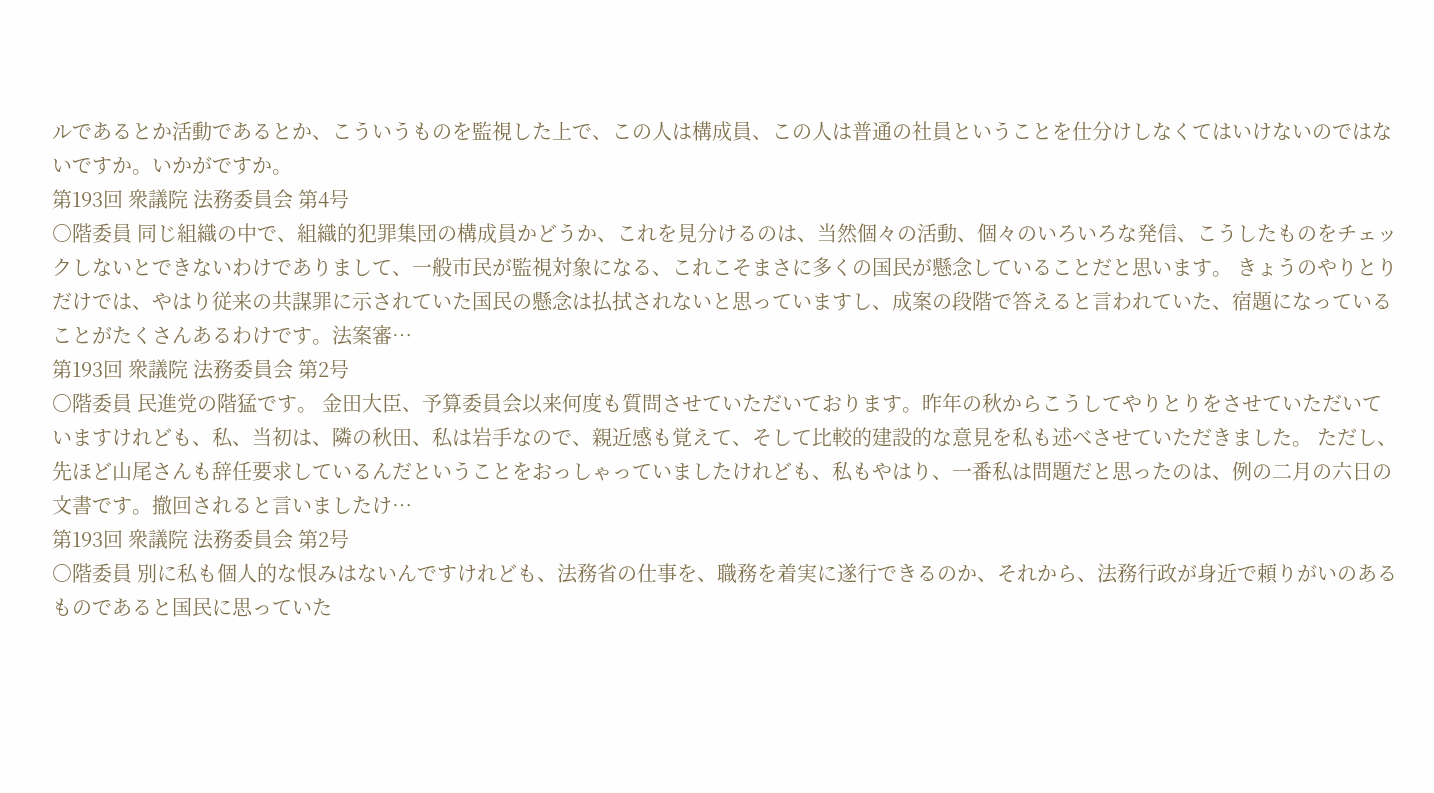ルであるとか活動であるとか、こういうものを監視した上で、この人は構成員、この人は普通の社員ということを仕分けしなくてはいけないのではないですか。いかがですか。
第193回 衆議院 法務委員会 第4号
○階委員 同じ組織の中で、組織的犯罪集団の構成員かどうか、これを見分けるのは、当然個々の活動、個々のいろいろな発信、こうしたものをチェックしないとできないわけでありまして、一般市民が監視対象になる、これこそまさに多くの国民が懸念していることだと思います。 きょうのやりとりだけでは、やはり従来の共謀罪に示されていた国民の懸念は払拭されないと思っていますし、成案の段階で答えると言われていた、宿題になっていることがたくさんあるわけです。法案審…
第193回 衆議院 法務委員会 第2号
○階委員 民進党の階猛です。 金田大臣、予算委員会以来何度も質問させていただいております。昨年の秋からこうしてやりとりをさせていただいていますけれども、私、当初は、隣の秋田、私は岩手なので、親近感も覚えて、そして比較的建設的な意見を私も述べさせていただきました。 ただし、先ほど山尾さんも辞任要求しているんだということをおっしゃっていましたけれども、私もやはり、一番私は問題だと思ったのは、例の二月の六日の文書です。撤回されると言いましたけ…
第193回 衆議院 法務委員会 第2号
○階委員 別に私も個人的な恨みはないんですけれども、法務省の仕事を、職務を着実に遂行できるのか、それから、法務行政が身近で頼りがいのあるものであると国民に思っていた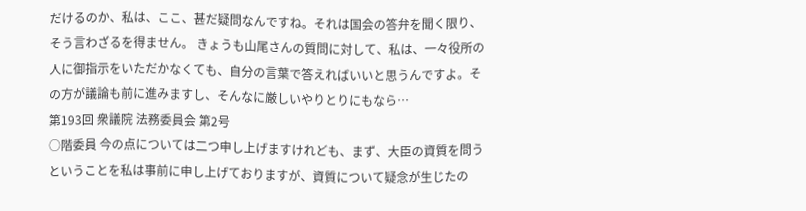だけるのか、私は、ここ、甚だ疑問なんですね。それは国会の答弁を聞く限り、そう言わざるを得ません。 きょうも山尾さんの質問に対して、私は、一々役所の人に御指示をいただかなくても、自分の言葉で答えればいいと思うんですよ。その方が議論も前に進みますし、そんなに厳しいやりとりにもなら…
第193回 衆議院 法務委員会 第2号
○階委員 今の点については二つ申し上げますけれども、まず、大臣の資質を問うということを私は事前に申し上げておりますが、資質について疑念が生じたの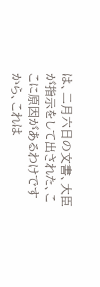は、二月六日の文書、大臣が指示をして出された、ここに原因があるわけですから、これは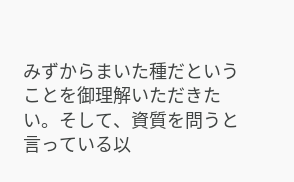みずからまいた種だということを御理解いただきたい。そして、資質を問うと言っている以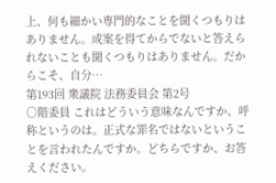上、何も細かい専門的なことを聞くつもりはありません。成案を得てからでないと答えられないことも聞くつもりはありません。だからこそ、自分…
第193回 衆議院 法務委員会 第2号
○階委員 これはどういう意味なんですか、呼称というのは。正式な罪名ではないということを言われたんですか。どちらですか、お答えください。